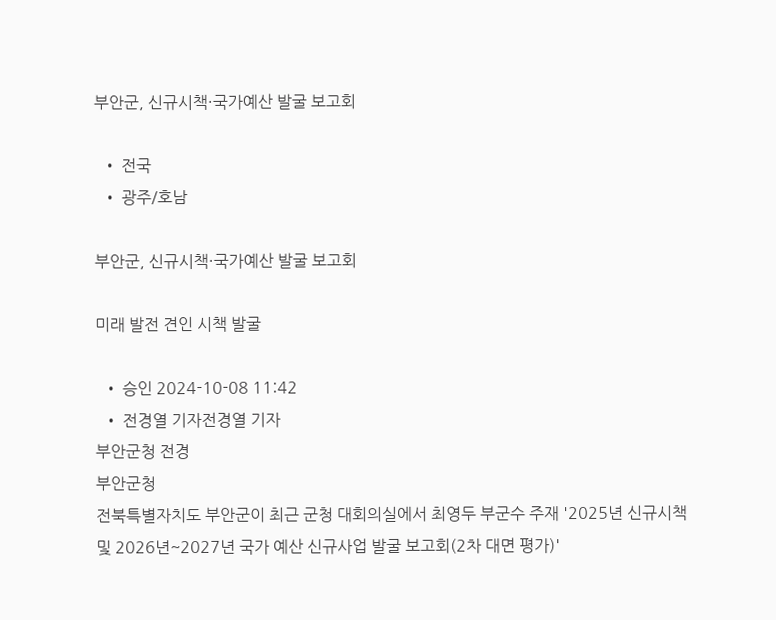부안군, 신규시책·국가예산 발굴 보고회

  • 전국
  • 광주/호남

부안군, 신규시책·국가예산 발굴 보고회

미래 발전 견인 시책 발굴

  • 승인 2024-10-08 11:42
  • 전경열 기자전경열 기자
부안군청 전경
부안군청
전북특별자치도 부안군이 최근 군청 대회의실에서 최영두 부군수 주재 '2025년 신규시책 및 2026년~2027년 국가 예산 신규사업 발굴 보고회(2차 대면 평가)'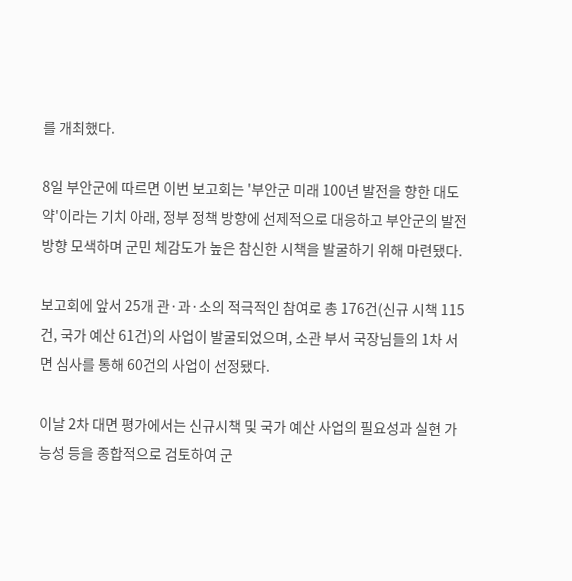를 개최했다.

8일 부안군에 따르면 이번 보고회는 '부안군 미래 100년 발전을 향한 대도약'이라는 기치 아래, 정부 정책 방향에 선제적으로 대응하고 부안군의 발전 방향 모색하며 군민 체감도가 높은 참신한 시책을 발굴하기 위해 마련됐다.

보고회에 앞서 25개 관·과·소의 적극적인 참여로 총 176건(신규 시책 115건, 국가 예산 61건)의 사업이 발굴되었으며, 소관 부서 국장님들의 1차 서면 심사를 통해 60건의 사업이 선정됐다.

이날 2차 대면 평가에서는 신규시책 및 국가 예산 사업의 필요성과 실현 가능성 등을 종합적으로 검토하여 군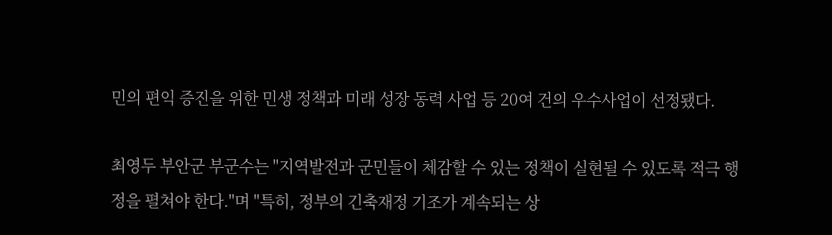민의 편익 증진을 위한 민생 정책과 미래 성장 동력 사업 등 20여 건의 우수사업이 선정됐다.

최영두 부안군 부군수는 "지역발전과 군민들이 체감할 수 있는 정책이 실현될 수 있도록 적극 행정을 펼쳐야 한다."며 "특히, 정부의 긴축재정 기조가 계속되는 상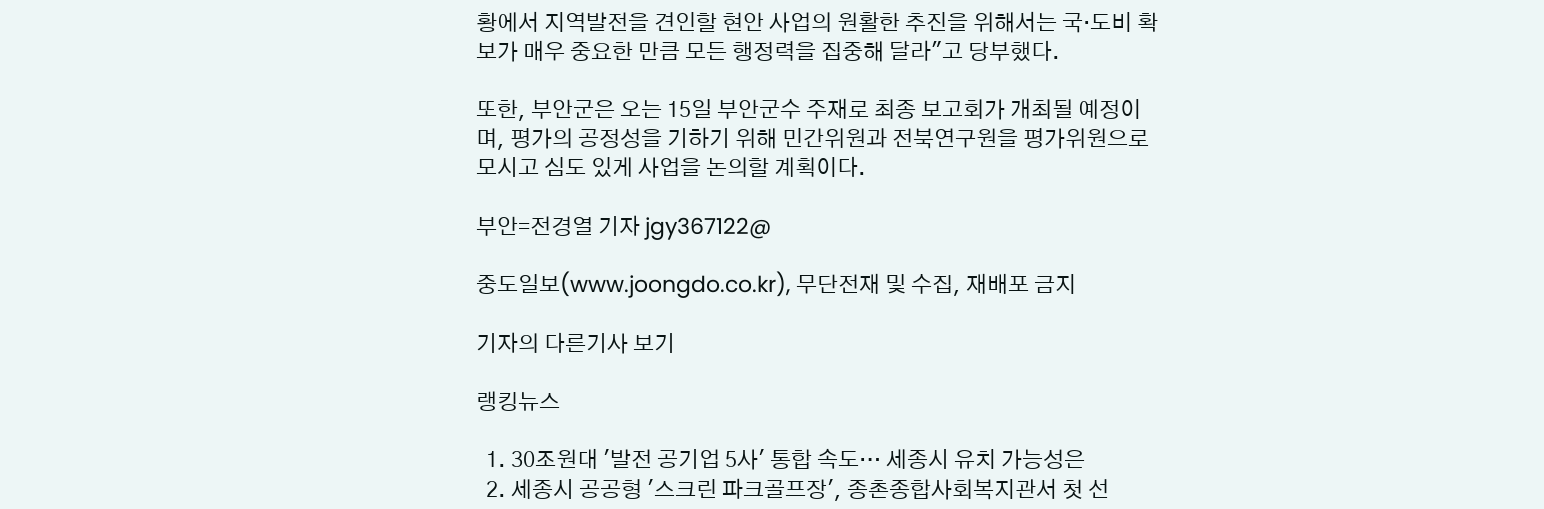황에서 지역발전을 견인할 현안 사업의 원활한 추진을 위해서는 국·도비 확보가 매우 중요한 만큼 모든 행정력을 집중해 달라"고 당부했다.

또한, 부안군은 오는 15일 부안군수 주재로 최종 보고회가 개최될 예정이며, 평가의 공정성을 기하기 위해 민간위원과 전북연구원을 평가위원으로 모시고 심도 있게 사업을 논의할 계획이다.

부안=전경열 기자 jgy367122@

중도일보(www.joongdo.co.kr), 무단전재 및 수집, 재배포 금지

기자의 다른기사 보기

랭킹뉴스

  1. 30조원대 '발전 공기업 5사' 통합 속도… 세종시 유치 가능성은
  2. 세종시 공공형 '스크린 파크골프장', 종촌종합사회복지관서 첫 선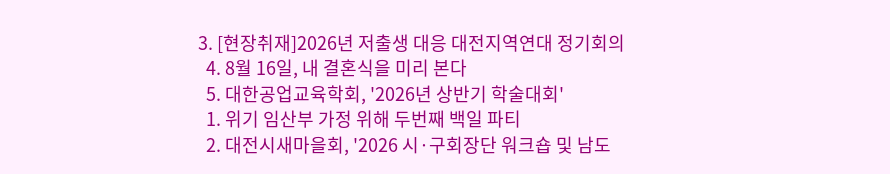3. [현장취재]2026년 저출생 대응 대전지역연대 정기회의
  4. 8월 16일, 내 결혼식을 미리 본다
  5. 대한공업교육학회, '2026년 상반기 학술대회'
  1. 위기 임산부 가정 위해 두번째 백일 파티
  2. 대전시새마을회, '2026 시·구회장단 워크숍 및 남도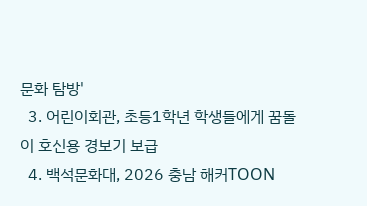문화 탐방'
  3. 어린이회관, 초등1학년 학생들에게 꿈돌이 호신용 경보기 보급
  4. 백석문화대, 2026 충남 해커TOON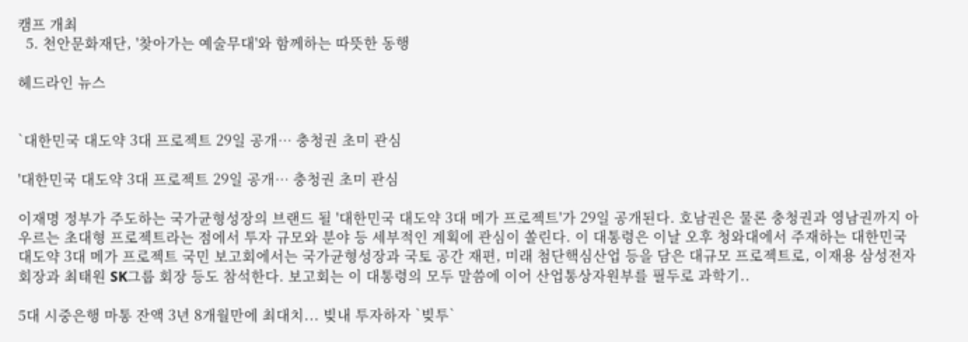캠프 개최
  5. 천안문화재단, '찾아가는 예술무대'와 함께하는 따뜻한 동행

헤드라인 뉴스


`대한민국 대도약 3대 프로젝트 29일 공개… 충청권 초미 관심

'대한민국 대도약 3대 프로젝트 29일 공개… 충청권 초미 관심

이재명 정부가 주도하는 국가균형성장의 브랜드 될 '대한민국 대도약 3대 메가 프로젝트'가 29일 공개된다. 호남권은 물론 충청권과 영남권까지 아우르는 초대형 프로젝트라는 점에서 투자 규모와 분야 등 세부적인 계획에 관심이 쏠린다. 이 대통령은 이날 오후 청와대에서 주재하는 대한민국 대도약 3대 메가 프로젝트 국민 보고회에서는 국가균형성장과 국토 공간 재편, 미래 첨단핵심산업 등을 담은 대규모 프로젝트로, 이재용 삼성전자 회장과 최태원 SK그룹 회장 등도 참석한다. 보고회는 이 대통령의 모두 말씀에 이어 산업통상자원부를 필두로 과학기..

5대 시중은행 마통 잔액 3년 8개월만에 최대치... 빚내 투자하자 `빚투`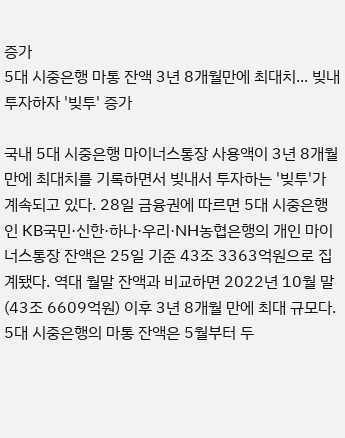증가
5대 시중은행 마통 잔액 3년 8개월만에 최대치... 빚내 투자하자 '빚투' 증가

국내 5대 시중은행 마이너스통장 사용액이 3년 8개월 만에 최대치를 기록하면서 빚내서 투자하는 '빚투'가 계속되고 있다. 28일 금융권에 따르면 5대 시중은행인 KB국민·신한·하나·우리·NH농협은행의 개인 마이너스통장 잔액은 25일 기준 43조 3363억원으로 집계됐다. 역대 월말 잔액과 비교하면 2022년 10월 말(43조 6609억원) 이후 3년 8개월 만에 최대 규모다. 5대 시중은행의 마통 잔액은 5월부터 두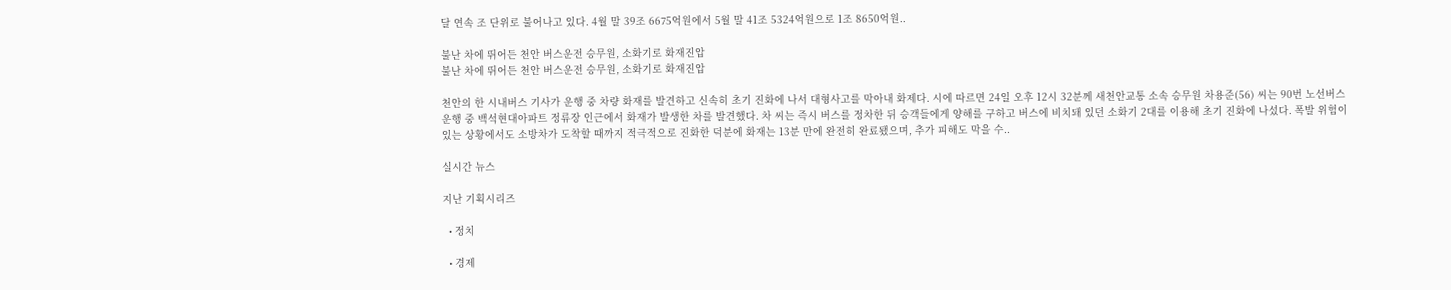달 연속 조 단위로 불어나고 있다. 4월 말 39조 6675억원에서 5월 말 41조 5324억원으로 1조 8650억원..

불난 차에 뛰어든 천안 버스운전 승무원, 소화기로 화재진압
불난 차에 뛰어든 천안 버스운전 승무원, 소화기로 화재진압

천안의 한 시내버스 기사가 운행 중 차량 화재를 발견하고 신속히 초기 진화에 나서 대형사고를 막아내 화제다. 시에 따르면 24일 오후 12시 32분께 새천안교통 소속 승무원 차용준(56) 씨는 90번 노선버스 운행 중 백석현대아파트 정류장 인근에서 화재가 발생한 차를 발견했다. 차 씨는 즉시 버스를 정차한 뒤 승객들에게 양해를 구하고 버스에 비치돼 있던 소화기 2대를 이용해 초기 진화에 나섰다. 폭발 위험이 있는 상황에서도 소방차가 도착할 때까지 적극적으로 진화한 덕분에 화재는 13분 만에 완전히 완료됐으며, 추가 피해도 막을 수..

실시간 뉴스

지난 기획시리즈

  • 정치

  • 경제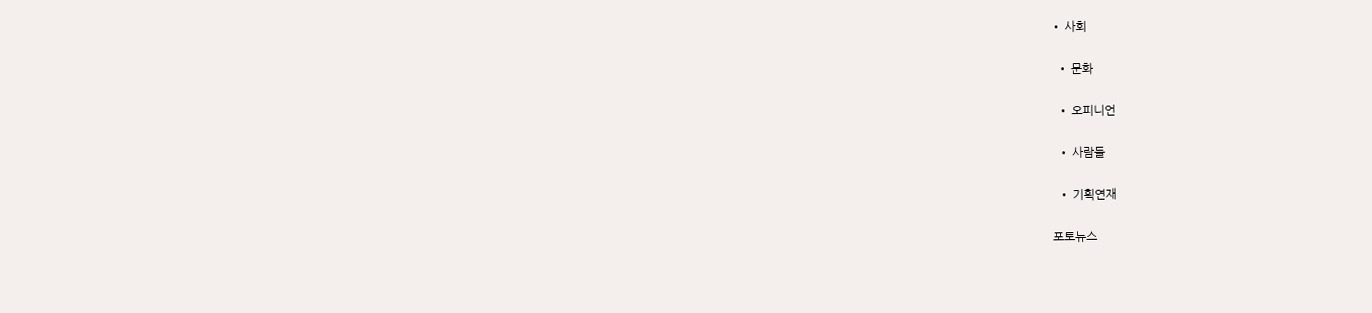• 사회

  • 문화

  • 오피니언

  • 사람들

  • 기획연재

포토뉴스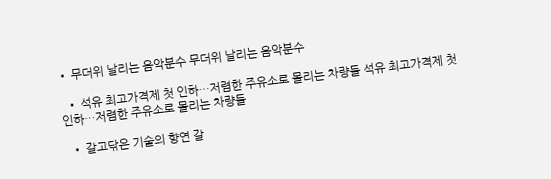• 무더위 날리는 음악분수 무더위 날리는 음악분수

  • 석유 최고가격제 첫 인하…저렴한 주유소로 몰리는 차량들 석유 최고가격제 첫 인하…저렴한 주유소로 몰리는 차량들

  • 갈고닦은 기술의 향연 갈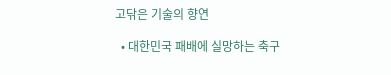고닦은 기술의 향연

  • 대한민국 패배에 실망하는 축구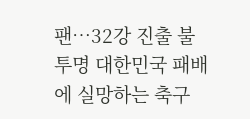팬…32강 진출 불투명 대한민국 패배에 실망하는 축구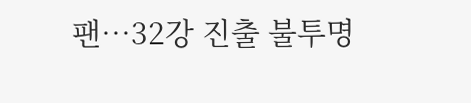팬…32강 진출 불투명